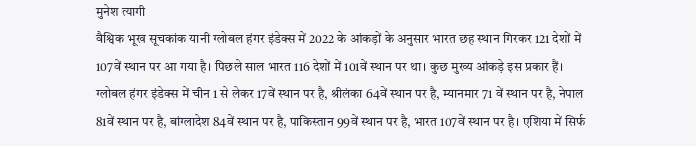मुनेश त्यागी
वैश्विक भूख सूचकांक यानी ग्लोबल हंगर इंडेक्स में 2022 के आंकड़ों के अनुसार भारत छह स्थान गिरकर 121 देशों में 107वें स्थान पर आ गया है। पिछले साल भारत 116 देशों में 101वें स्थान पर था। कुछ मुख्य आंकड़े इस प्रकार हैं। ग्लोबल हंगर इंडेक्स में चीन 1 से लेकर 17वें स्थान पर है, श्रीलंका 64वें स्थान पर है, म्यानमार 71 वें स्थान पर है, नेपाल 81वें स्थान पर है, बांग्लादेश 84वें स्थान पर है, पाकिस्तान 99वें स्थान पर है, भारत 107वें स्थान पर है। एशिया में सिर्फ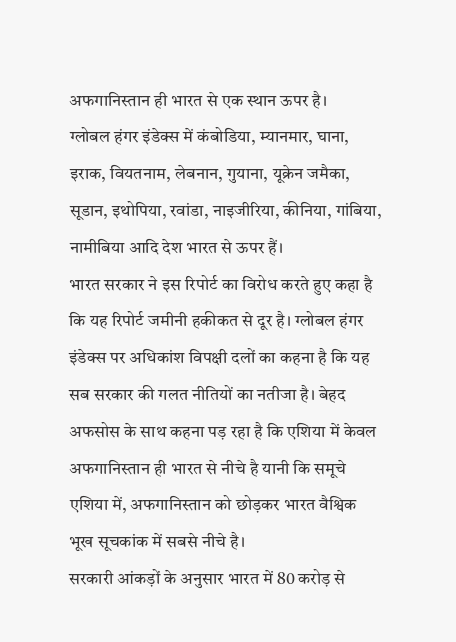अफगानिस्तान ही भारत से एक स्थान ऊपर है।
ग्लोबल हंगर इंडेक्स में कंबोडिया, म्यानमार, घाना, इराक, वियतनाम, लेबनान, गुयाना, यूक्रेन जमैका, सूडान, इथोपिया, रवांडा, नाइजीरिया, कीनिया, गांबिया, नामीबिया आदि देश भारत से ऊपर हैं।
भारत सरकार ने इस रिपोर्ट का विरोध करते हुए कहा है कि यह रिपोर्ट जमीनी हकीकत से दूर है। ग्लोबल हंगर इंडेक्स पर अधिकांश विपक्षी दलों का कहना है कि यह सब सरकार की गलत नीतियों का नतीजा है। बेहद अफसोस के साथ कहना पड़ रहा है कि एशिया में केवल अफगानिस्तान ही भारत से नीचे है यानी कि समूचे एशिया में, अफगानिस्तान को छोड़कर भारत वैश्विक भूख सूचकांक में सबसे नीचे है।
सरकारी आंकड़ों के अनुसार भारत में 80 करोड़ से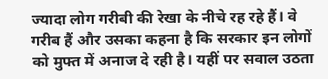ज्यादा लोग गरीबी की रेखा के नीचे रह रहे हैं। वे गरीब हैं और उसका कहना है कि सरकार इन लोगों को मुफ्त में अनाज दे रही है। यहीं पर सवाल उठता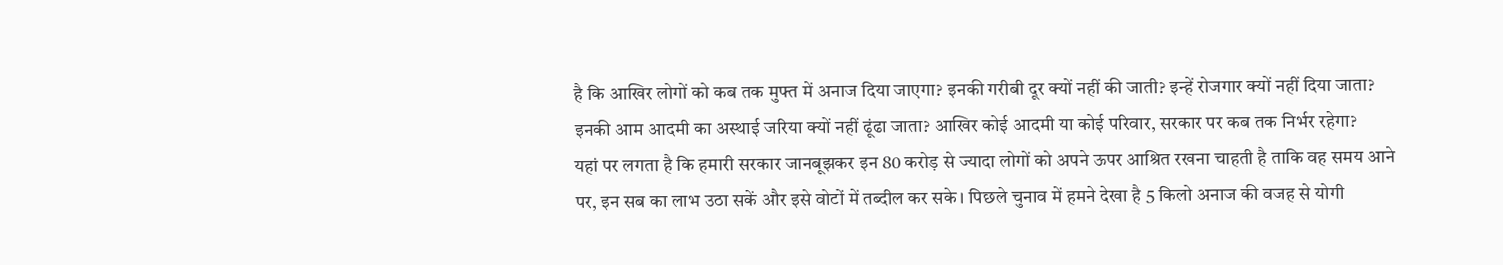है कि आखिर लोगों को कब तक मुफ्त में अनाज दिया जाएगा? इनकी गरीबी दूर क्यों नहीं की जाती? इन्हें रोजगार क्यों नहीं दिया जाता? इनकी आम आदमी का अस्थाई जरिया क्यों नहीं ढूंढा जाता? आखिर कोई आदमी या कोई परिवार, सरकार पर कब तक निर्भर रहेगा?
यहां पर लगता है कि हमारी सरकार जानबूझकर इन 80 करोड़ से ज्यादा लोगों को अपने ऊपर आश्रित रखना चाहती है ताकि वह समय आने पर, इन सब का लाभ उठा सकें और इसे वोटों में तब्दील कर सके। पिछले चुनाव में हमने देखा है 5 किलो अनाज की वजह से योगी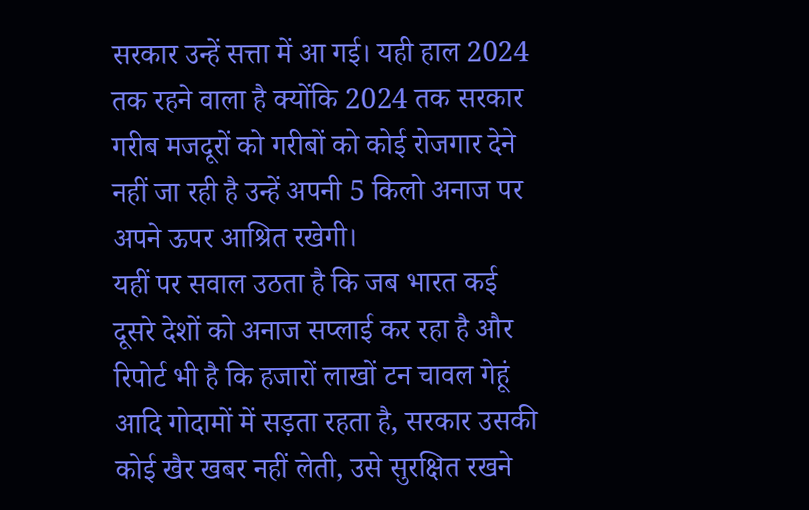सरकार उन्हें सत्ता में आ गई। यही हाल 2024 तक रहने वाला है क्योंकि 2024 तक सरकार गरीब मजदूरों को गरीबों को कोई रोजगार देने नहीं जा रही है उन्हें अपनी 5 किलो अनाज पर अपने ऊपर आश्रित रखेगी।
यहीं पर सवाल उठता है कि जब भारत कई दूसरे देशों को अनाज सप्लाई कर रहा है और रिपोर्ट भी है कि हजारों लाखों टन चावल गेहूं आदि गोदामों में सड़ता रहता है, सरकार उसकी कोई खैर खबर नहीं लेती, उसे सुरक्षित रखने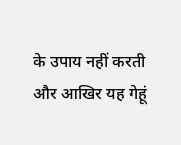के उपाय नहीं करती और आखिर यह गेहूं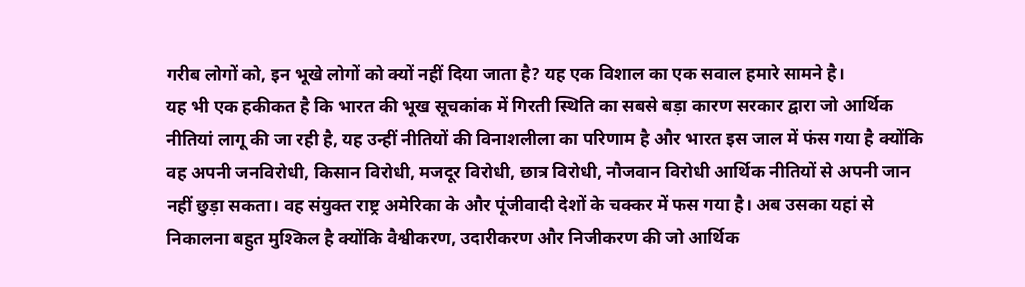गरीब लोगों को, इन भूखे लोगों को क्यों नहीं दिया जाता है? यह एक विशाल का एक सवाल हमारे सामने है।
यह भी एक हकीकत है कि भारत की भूख सूचकांक में गिरती स्थिति का सबसे बड़ा कारण सरकार द्वारा जो आर्थिक नीतियां लागू की जा रही है, यह उन्हीं नीतियों की विनाशलीला का परिणाम है और भारत इस जाल में फंस गया है क्योंकि वह अपनी जनविरोधी, किसान विरोधी, मजदूर विरोधी, छात्र विरोधी, नौजवान विरोधी आर्थिक नीतियों से अपनी जान नहीं छुड़ा सकता। वह संयुक्त राष्ट्र अमेरिका के और पूंजीवादी देशों के चक्कर में फस गया है। अब उसका यहां से निकालना बहुत मुश्किल है क्योंकि वैश्वीकरण, उदारीकरण और निजीकरण की जो आर्थिक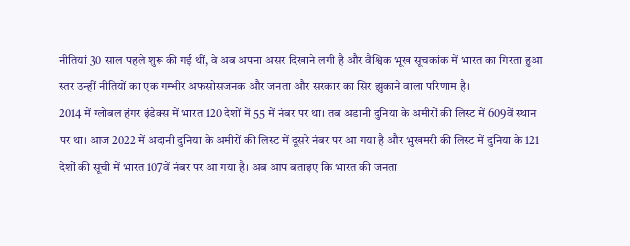नीतियां 30 साल पहले शुरू की गई थीं, वे अब अपना असर दिखाने लगी है और वैश्विक भूख सूचकांक में भारत का गिरता हुआ स्तर उन्हीं नीतियों का एक गम्भीर अफसोसजनक और जनता और सरकार का सिर झुकाने वाला परिणाम है।
2014 में ग्लोबल हंगर इंडेक्स में भारत 120 देशों में 55 में नंबर पर था। तब अडानी दुनिया के अमीरों की लिस्ट में 609वें स्थान पर था। आज 2022 में अदानी दुनिया के अमीरों की लिस्ट में दूसरे नंबर पर आ गया है और भुखमरी की लिस्ट में दुनिया के 121 देशों की सूची में भारत 107वें नंबर पर आ गया है। अब आप बताइए कि भारत की जनता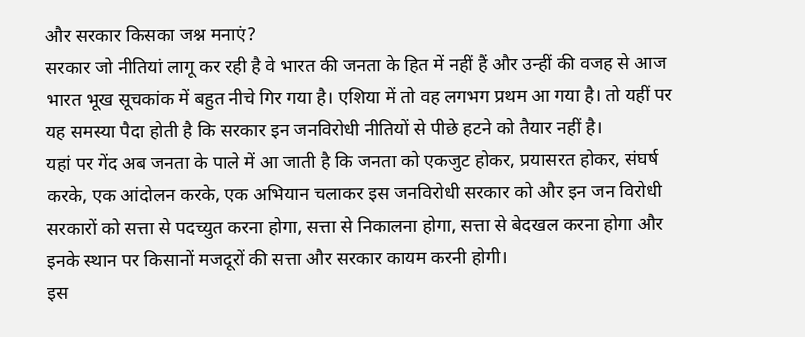और सरकार किसका जश्न मनाएं?
सरकार जो नीतियां लागू कर रही है वे भारत की जनता के हित में नहीं हैं और उन्हीं की वजह से आज भारत भूख सूचकांक में बहुत नीचे गिर गया है। एशिया में तो वह लगभग प्रथम आ गया है। तो यहीं पर यह समस्या पैदा होती है कि सरकार इन जनविरोधी नीतियों से पीछे हटने को तैयार नहीं है।
यहां पर गेंद अब जनता के पाले में आ जाती है कि जनता को एकजुट होकर, प्रयासरत होकर, संघर्ष करके, एक आंदोलन करके, एक अभियान चलाकर इस जनविरोधी सरकार को और इन जन विरोधी सरकारों को सत्ता से पदच्युत करना होगा, सत्ता से निकालना होगा, सत्ता से बेदखल करना होगा और इनके स्थान पर किसानों मजदूरों की सत्ता और सरकार कायम करनी होगी।
इस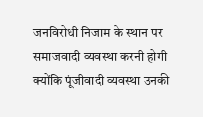जनविरोधी निजाम के स्थान पर समाजवादी व्यवस्था करनी होगी क्योंकि पूंजीवादी व्यवस्था उनकी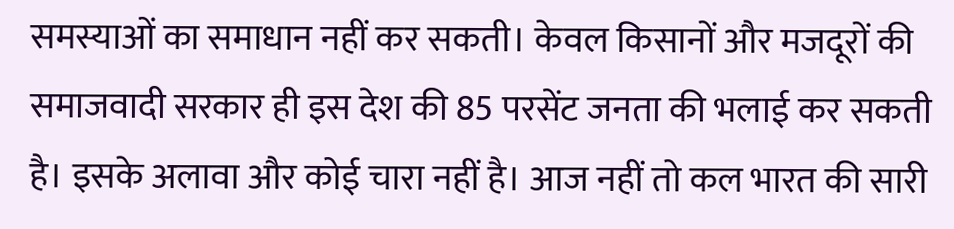समस्याओं का समाधान नहीं कर सकती। केवल किसानों और मजदूरों की समाजवादी सरकार ही इस देश की 85 परसेंट जनता की भलाई कर सकती है। इसके अलावा और कोई चारा नहीं है। आज नहीं तो कल भारत की सारी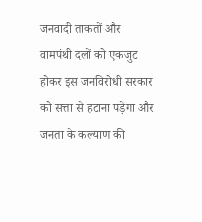जनवादी ताकतों और वामपंथी दलों को एकजुट होकर इस जनविरोधी सरकार को सत्ता से हटाना पड़ेगा और जनता के कल्याण की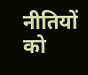नीतियों को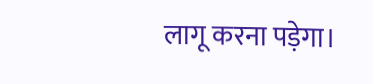लागू करना पड़ेगा।